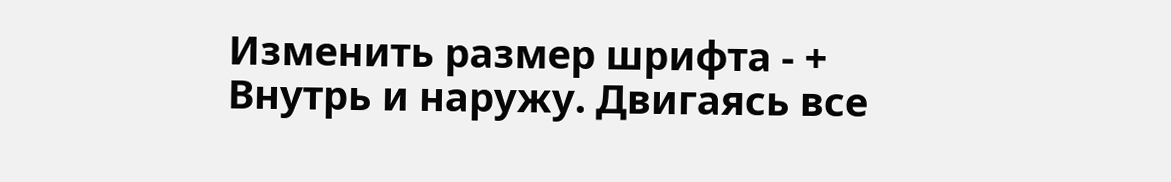Изменить размер шрифта - +
Внутрь и наружу. Двигаясь все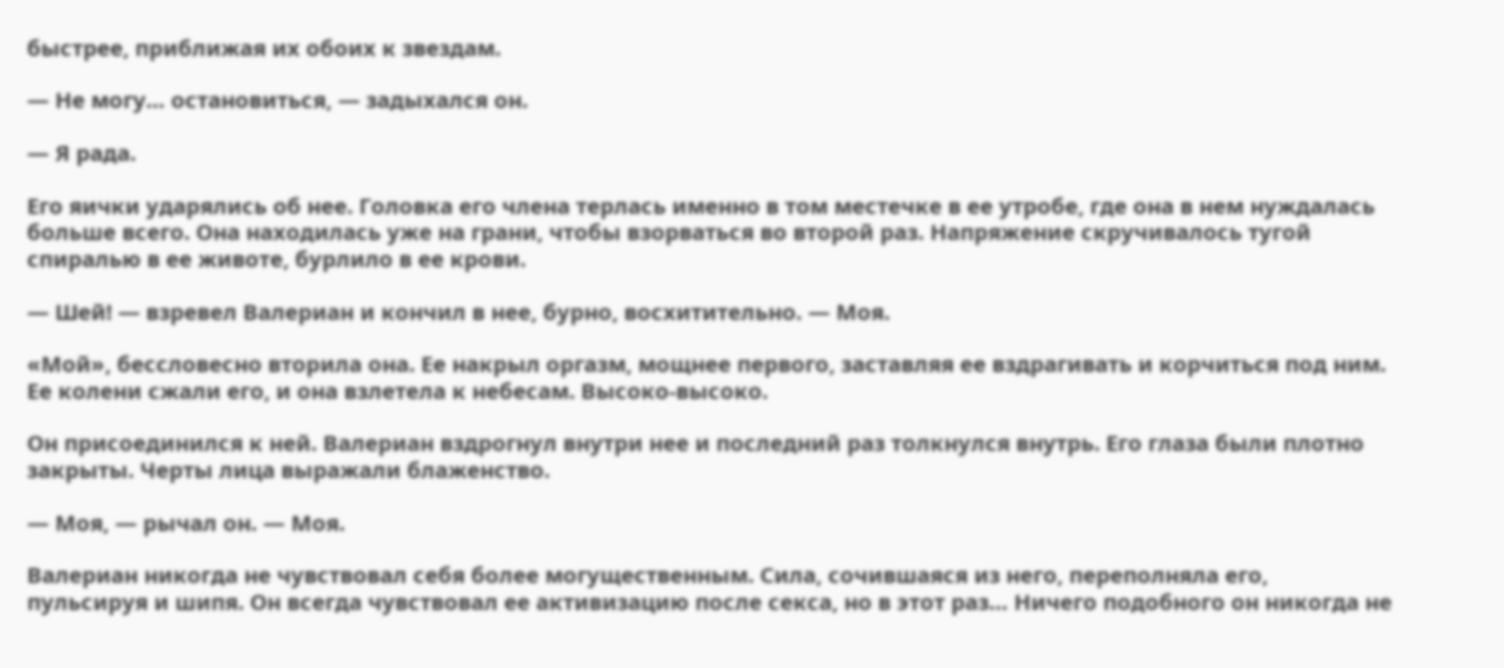быстрее, приближая их обоих к звездам.

— Не могу… остановиться, — задыхался он.

— Я рада.

Его яички ударялись об нее. Головка его члена терлась именно в том местечке в ее утробе, где она в нем нуждалась больше всего. Она находилась уже на грани, чтобы взорваться во второй раз. Напряжение скручивалось тугой спиралью в ее животе, бурлило в ее крови.

— Шей! — взревел Валериан и кончил в нее, бурно, восхитительно. — Моя.

«Мой», бессловесно вторила она. Ее накрыл оргазм, мощнее первого, заставляя ее вздрагивать и корчиться под ним. Ее колени сжали его, и она взлетела к небесам. Высоко-высоко.

Он присоединился к ней. Валериан вздрогнул внутри нее и последний раз толкнулся внутрь. Его глаза были плотно закрыты. Черты лица выражали блаженство.

— Моя, — рычал он. — Моя.

Валериан никогда не чувствовал себя более могущественным. Сила, сочившаяся из него, переполняла его, пульсируя и шипя. Он всегда чувствовал ее активизацию после секса, но в этот раз… Ничего подобного он никогда не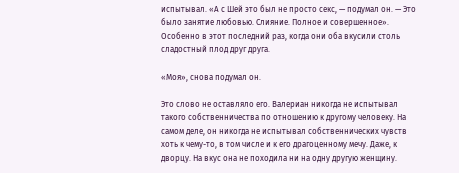испытывал. «А с Шей это был не просто секс, — подумал он. — Это было занятие любовью. Слияние. Полное и совершенное». Особенно в этот последний раз, когда они оба вкусили столь сладостный плод друг друга.

«Моя», снова подумал он.

Это слово не оставляло его. Валериан никогда не испытывал такого собственничества по отношению к другому человеку. На самом деле, он никогда не испытывал собственнических чувств хоть к чему-то, в том числе и к его драгоценному мечу. Даже, к дворцу. На вкус она не походила ни на одну другую женщину.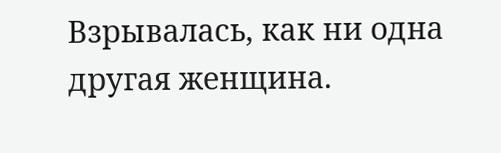Взрывалась, как ни одна другая женщина.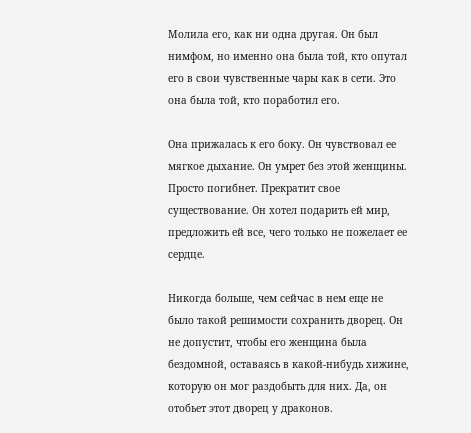Молила его, как ни одна другая. Он был нимфом, но именно она была той, кто опутал его в свои чувственные чары как в сети. Это она была той, кто поработил его.

Она прижалась к его боку. Он чувствовал ее мягкое дыхание. Он умрет без этой женщины. Просто погибнет. Прекратит свое существование. Он хотел подарить ей мир, предложить ей все, чего только не пожелает ее сердце.

Никогда больше, чем сейчас в нем еще не было такой решимости сохранить дворец. Он не допустит, чтобы его женщина была бездомной, оставаясь в какой-нибудь хижине, которую он мог раздобыть для них. Да, он отобьет этот дворец у драконов.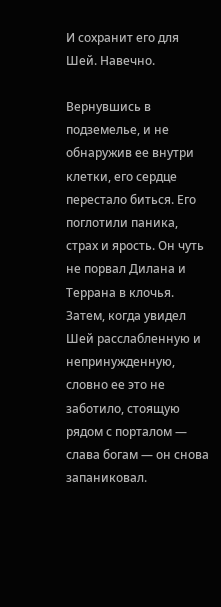И сохранит его для Шей. Навечно.

Вернувшись в подземелье, и не обнаружив ее внутри клетки, его сердце перестало биться. Его поглотили паника, страх и ярость. Он чуть не порвал Дилана и Террана в клочья. Затем, когда увидел Шей расслабленную и непринужденную, словно ее это не заботило, стоящую рядом с порталом — слава богам — он снова запаниковал.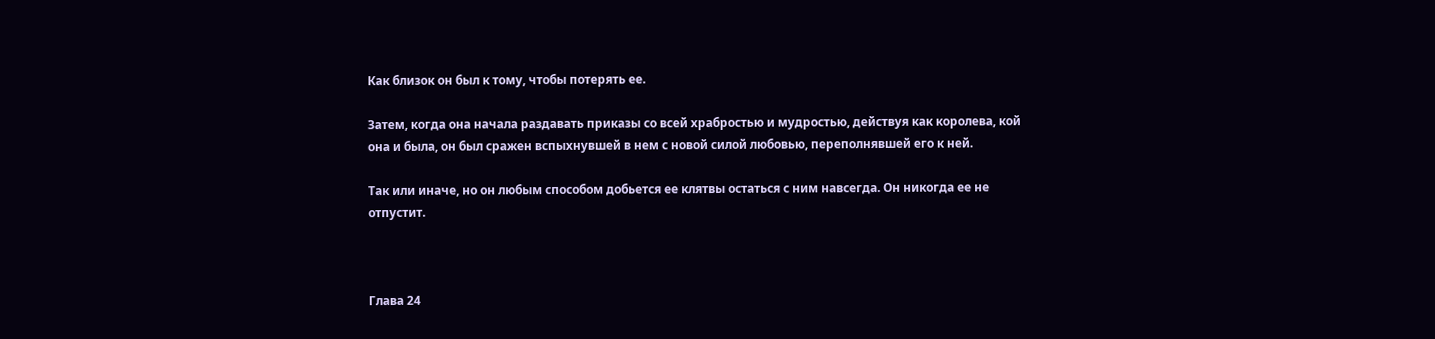Как близок он был к тому, чтобы потерять ее.

Затем, когда она начала раздавать приказы со всей храбростью и мудростью, действуя как королева, кой она и была, он был сражен вспыхнувшей в нем с новой силой любовью, переполнявшей его к ней.

Так или иначе, но он любым способом добьется ее клятвы остаться с ним навсегда. Он никогда ее не отпустит.



Глава 24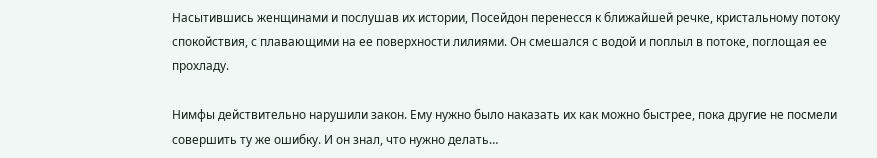Насытившись женщинами и послушав их истории, Посейдон перенесся к ближайшей речке, кристальному потоку спокойствия, с плавающими на ее поверхности лилиями. Он смешался с водой и поплыл в потоке, поглощая ее прохладу.

Нимфы действительно нарушили закон. Ему нужно было наказать их как можно быстрее, пока другие не посмели совершить ту же ошибку. И он знал, что нужно делать…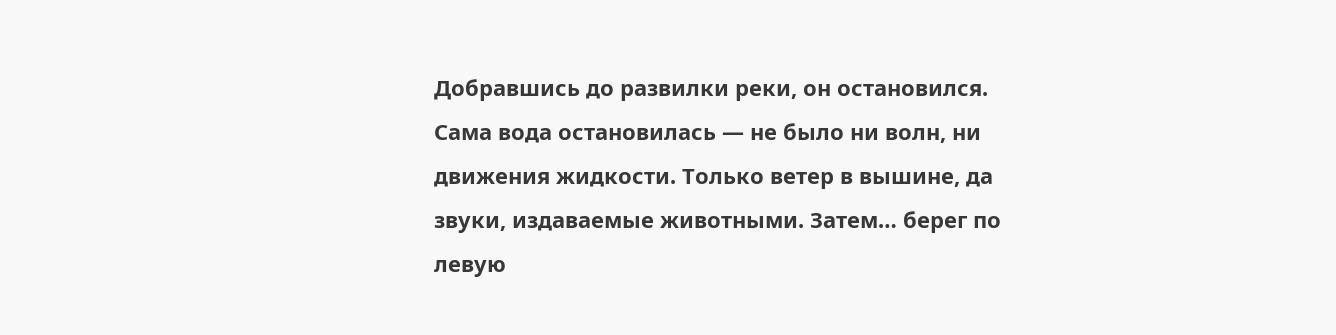Добравшись до развилки реки, он остановился. Сама вода остановилась — не было ни волн, ни движения жидкости. Только ветер в вышине, да звуки, издаваемые животными. Затем… берег по левую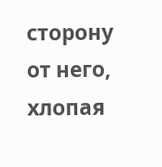сторону от него, хлопая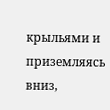крыльями и приземляясь вниз,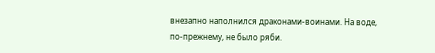внезапно наполнился драконами-воинами. На воде, по-прежнему, не было ряби.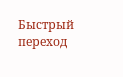Быстрый переход